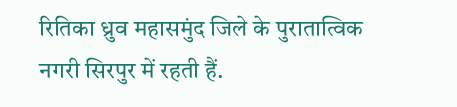रितिका ध्रुव महासमुंद जिले के पुरातात्विक नगरी सिरपुर में रहती हैं.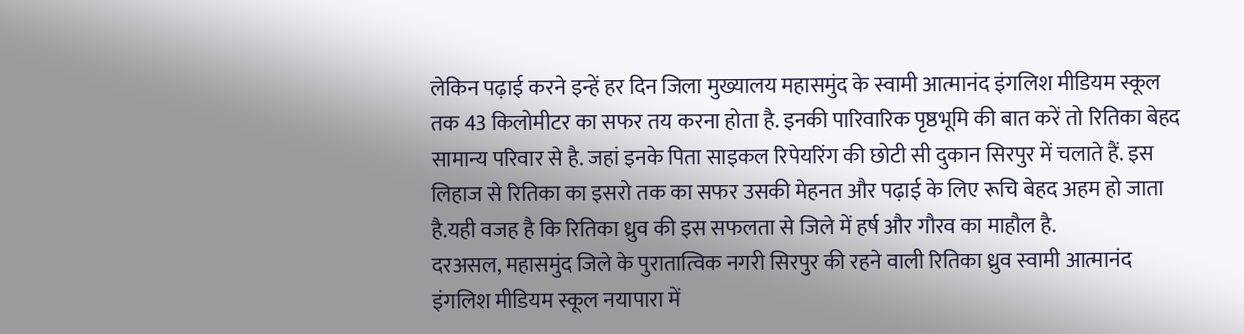लेकिन पढ़ाई करने इन्हें हर दिन जिला मुख्यालय महासमुंद के स्वामी आत्मानंद इंगलिश मीडियम स्कूल तक 43 किलोमीटर का सफर तय करना होता है. इनकी पारिवारिक पृष्ठभूमि की बात करें तो रितिका बेहद सामान्य परिवार से है. जहां इनके पिता साइकल रिपेयरिंग की छोटी सी दुकान सिरपुर में चलाते हैं. इस लिहाज से रितिका का इसरो तक का सफर उसकी मेहनत और पढ़ाई के लिए रूचि बेहद अहम हो जाता है.यही वजह है कि रितिका ध्रुव की इस सफलता से जिले में हर्ष और गौरव का माहौल है.
दरअसल, महासमुंद जिले के पुरातात्विक नगरी सिरपुर की रहने वाली रितिका ध्रुव स्वामी आत्मानंद इंगलिश मीडियम स्कूल नयापारा में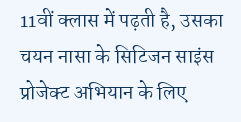11वीं क्लास में पढ़ती है, उसका चयन नासा के सिटिजन साइंस प्रोजेक्ट अभियान के लिए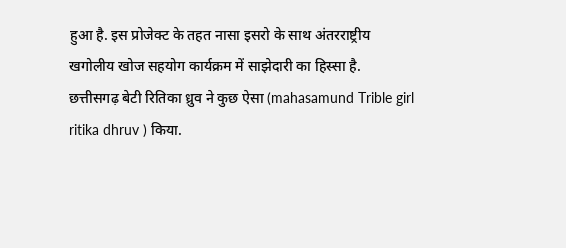हुआ है. इस प्रोजेक्ट के तहत नासा इसरो के साथ अंतरराष्ट्रीय खगोलीय खोज सहयोग कार्यक्रम में साझेदारी का हिस्सा है.
छत्तीसगढ़ बेटी रितिका ध्रुव ने कुछ ऐसा (mahasamund Trible girl ritika dhruv ) किया.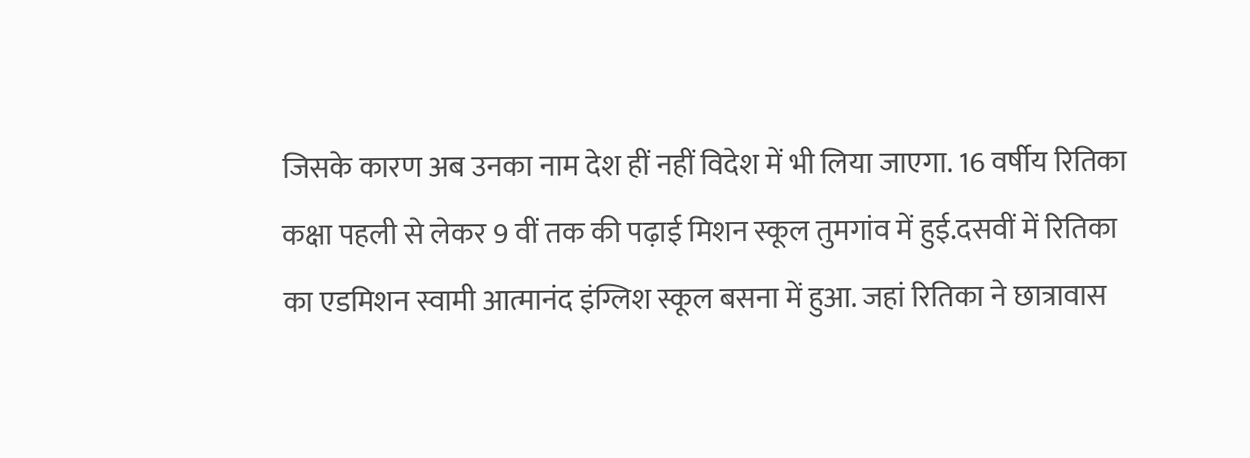जिसके कारण अब उनका नाम देश हीं नहीं विदेश में भी लिया जाएगा. 16 वर्षीय रितिका कक्षा पहली से लेकर 9 वीं तक की पढ़ाई मिशन स्कूल तुमगांव में हुई.दसवीं में रितिका का एडमिशन स्वामी आत्मानंद इंग्लिश स्कूल बसना में हुआ. जहां रितिका ने छात्रावास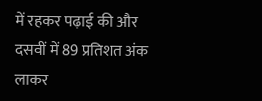में रहकर पढ़ाई की और दसवीं में 89 प्रतिशत अंक लाकर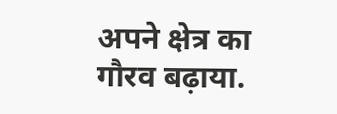अपने क्षेत्र का गौरव बढ़ाया.